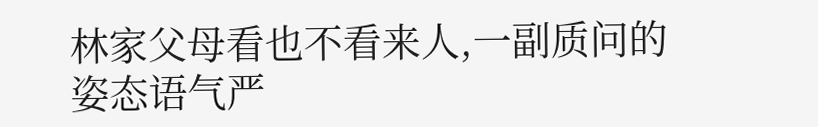林家父母看也不看来人,一副质问的姿态语气严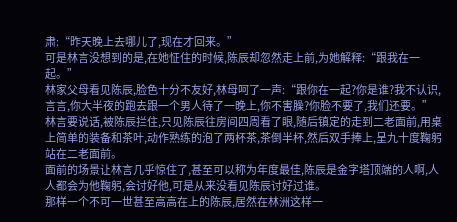肃:“昨天晚上去哪儿了,现在才回来。”
可是林言没想到的是,在她怔住的时候,陈辰却忽然走上前,为她解释:“跟我在一起。”
林家父母看见陈辰,脸色十分不友好,林母呵了一声:“跟你在一起?你是谁?我不认识,言言,你大半夜的跑去跟一个男人待了一晚上,你不害臊?你脸不要了,我们还要。”
林言要说话,被陈辰拦住,只见陈辰往房间四周看了眼,随后镇定的走到二老面前,用桌上简单的装备和茶叶,动作熟练的泡了两杯茶,茶倒半杯,然后双手捧上,呈九十度鞠躬站在二老面前。
面前的场景让林言几乎惊住了,甚至可以称为年度最佳,陈辰是金字塔顶端的人啊,人人都会为他鞠躬,会讨好他,可是从来没看见陈辰讨好过谁。
那样一个不可一世甚至高高在上的陈辰,居然在林洲这样一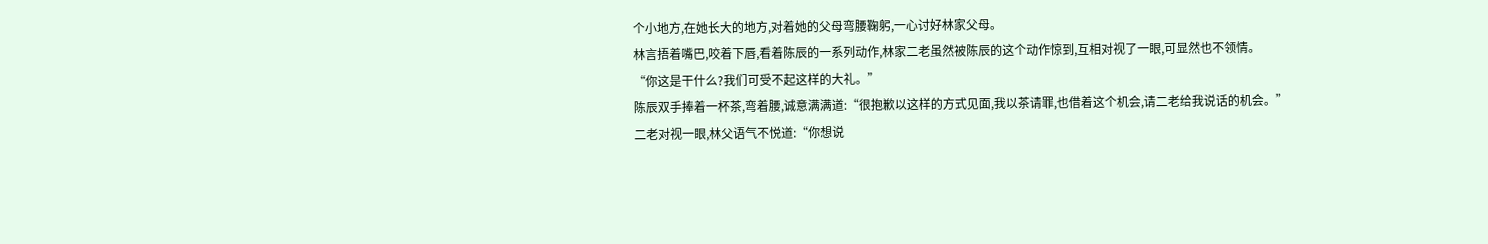个小地方,在她长大的地方,对着她的父母弯腰鞠躬,一心讨好林家父母。
林言捂着嘴巴,咬着下唇,看着陈辰的一系列动作,林家二老虽然被陈辰的这个动作惊到,互相对视了一眼,可显然也不领情。
“你这是干什么?我们可受不起这样的大礼。”
陈辰双手捧着一杯茶,弯着腰,诚意满满道:“很抱歉以这样的方式见面,我以茶请罪,也借着这个机会,请二老给我说话的机会。”
二老对视一眼,林父语气不悦道:“你想说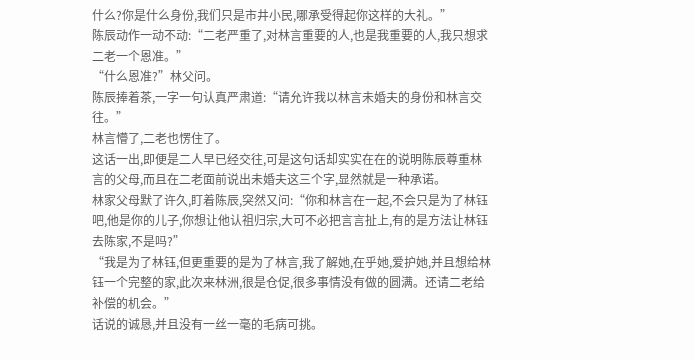什么?你是什么身份,我们只是市井小民,哪承受得起你这样的大礼。”
陈辰动作一动不动:“二老严重了,对林言重要的人,也是我重要的人,我只想求二老一个恩准。”
“什么恩准?”林父问。
陈辰捧着茶,一字一句认真严肃道:“请允许我以林言未婚夫的身份和林言交往。”
林言懵了,二老也愣住了。
这话一出,即便是二人早已经交往,可是这句话却实实在在的说明陈辰尊重林言的父母,而且在二老面前说出未婚夫这三个字,显然就是一种承诺。
林家父母默了许久,盯着陈辰,突然又问:“你和林言在一起,不会只是为了林钰吧,他是你的儿子,你想让他认祖归宗,大可不必把言言扯上,有的是方法让林钰去陈家,不是吗?”
“我是为了林钰,但更重要的是为了林言,我了解她,在乎她,爱护她,并且想给林钰一个完整的家,此次来林洲,很是仓促,很多事情没有做的圆满。还请二老给补偿的机会。”
话说的诚恳,并且没有一丝一毫的毛病可挑。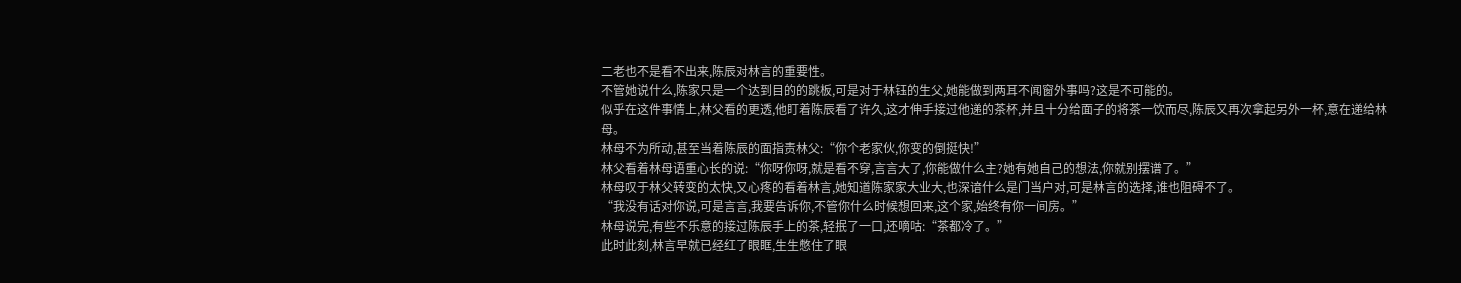二老也不是看不出来,陈辰对林言的重要性。
不管她说什么,陈家只是一个达到目的的跳板,可是对于林钰的生父,她能做到两耳不闻窗外事吗?这是不可能的。
似乎在这件事情上,林父看的更透,他盯着陈辰看了许久,这才伸手接过他递的茶杯,并且十分给面子的将茶一饮而尽,陈辰又再次拿起另外一杯,意在递给林母。
林母不为所动,甚至当着陈辰的面指责林父:“你个老家伙,你变的倒挺快!”
林父看着林母语重心长的说:“你呀你呀,就是看不穿,言言大了,你能做什么主?她有她自己的想法,你就别摆谱了。”
林母叹于林父转变的太快,又心疼的看着林言,她知道陈家家大业大,也深谙什么是门当户对,可是林言的选择,谁也阻碍不了。
“我没有话对你说,可是言言,我要告诉你,不管你什么时候想回来,这个家,始终有你一间房。”
林母说完,有些不乐意的接过陈辰手上的茶,轻抿了一口,还嘀咕:“茶都冷了。”
此时此刻,林言早就已经红了眼眶,生生憋住了眼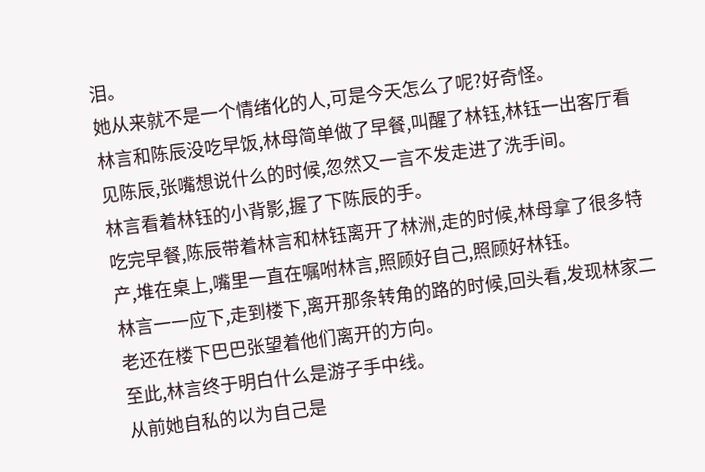泪。
她从来就不是一个情绪化的人,可是今天怎么了呢?好奇怪。
林言和陈辰没吃早饭,林母简单做了早餐,叫醒了林钰,林钰一出客厅看见陈辰,张嘴想说什么的时候,忽然又一言不发走进了洗手间。
林言看着林钰的小背影,握了下陈辰的手。
吃完早餐,陈辰带着林言和林钰离开了林洲,走的时候,林母拿了很多特产,堆在桌上,嘴里一直在嘱咐林言,照顾好自己,照顾好林钰。
林言一一应下,走到楼下,离开那条转角的路的时候,回头看,发现林家二老还在楼下巴巴张望着他们离开的方向。
至此,林言终于明白什么是游子手中线。
从前她自私的以为自己是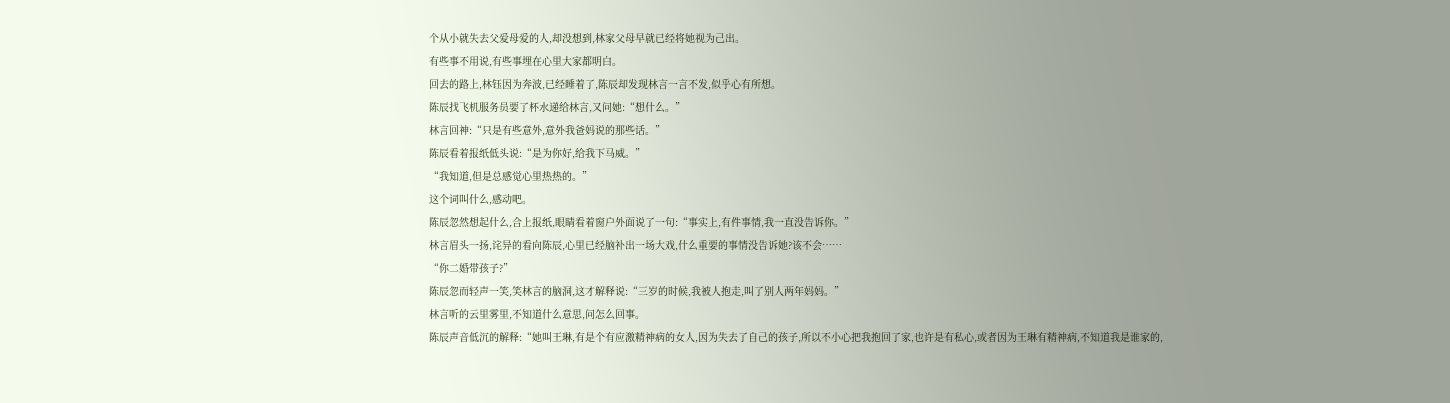个从小就失去父爱母爱的人,却没想到,林家父母早就已经将她视为己出。
有些事不用说,有些事埋在心里大家都明白。
回去的路上,林钰因为奔波,已经睡着了,陈辰却发现林言一言不发,似乎心有所想。
陈辰找飞机服务员要了杯水递给林言,又问她:“想什么。”
林言回神:“只是有些意外,意外我爸妈说的那些话。”
陈辰看着报纸低头说:“是为你好,给我下马威。”
“我知道,但是总感觉心里热热的。”
这个词叫什么,感动吧。
陈辰忽然想起什么,合上报纸,眼睛看着窗户外面说了一句:“事实上,有件事情,我一直没告诉你。”
林言眉头一扬,诧异的看向陈辰,心里已经脑补出一场大戏,什么重要的事情没告诉她?该不会……
“你二婚带孩子?”
陈辰忽而轻声一笑,笑林言的脑洞,这才解释说:“三岁的时候,我被人抱走,叫了别人两年妈妈。”
林言听的云里雾里,不知道什么意思,问怎么回事。
陈辰声音低沉的解释:“她叫王琳,有是个有应激精神病的女人,因为失去了自己的孩子,所以不小心把我抱回了家,也许是有私心,或者因为王琳有精神病,不知道我是谁家的,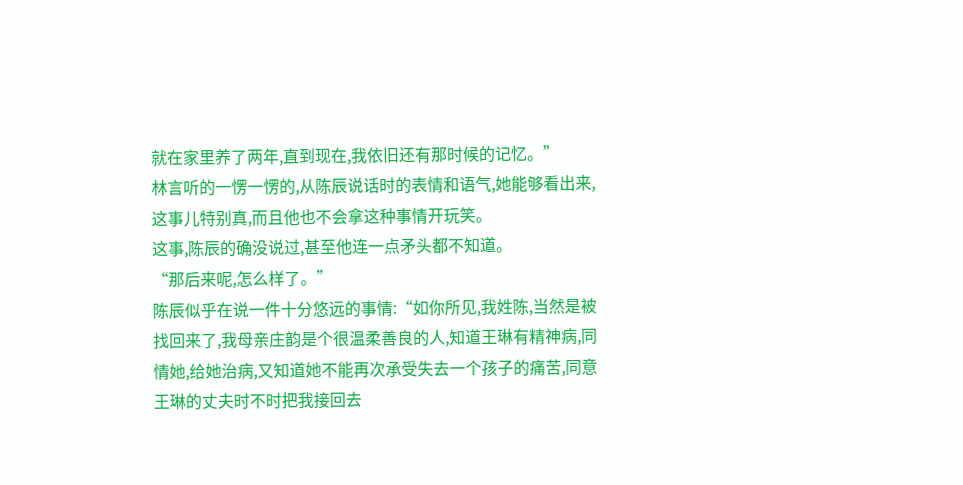就在家里养了两年,直到现在,我依旧还有那时候的记忆。”
林言听的一愣一愣的,从陈辰说话时的表情和语气,她能够看出来,这事儿特别真,而且他也不会拿这种事情开玩笑。
这事,陈辰的确没说过,甚至他连一点矛头都不知道。
“那后来呢,怎么样了。”
陈辰似乎在说一件十分悠远的事情:“如你所见,我姓陈,当然是被找回来了,我母亲庄韵是个很温柔善良的人,知道王琳有精神病,同情她,给她治病,又知道她不能再次承受失去一个孩子的痛苦,同意王琳的丈夫时不时把我接回去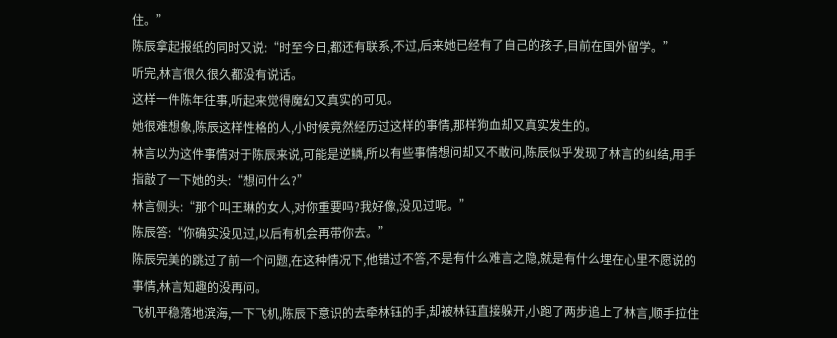住。”
陈辰拿起报纸的同时又说:“时至今日,都还有联系,不过,后来她已经有了自己的孩子,目前在国外留学。”
听完,林言很久很久都没有说话。
这样一件陈年往事,听起来觉得魔幻又真实的可见。
她很难想象,陈辰这样性格的人,小时候竟然经历过这样的事情,那样狗血却又真实发生的。
林言以为这件事情对于陈辰来说,可能是逆鳞,所以有些事情想问却又不敢问,陈辰似乎发现了林言的纠结,用手指敲了一下她的头:“想问什么?”
林言侧头:“那个叫王琳的女人,对你重要吗?我好像,没见过呢。”
陈辰答:“你确实没见过,以后有机会再带你去。”
陈辰完美的跳过了前一个问题,在这种情况下,他错过不答,不是有什么难言之隐,就是有什么埋在心里不愿说的事情,林言知趣的没再问。
飞机平稳落地滨海,一下飞机,陈辰下意识的去牵林钰的手,却被林钰直接躲开,小跑了两步追上了林言,顺手拉住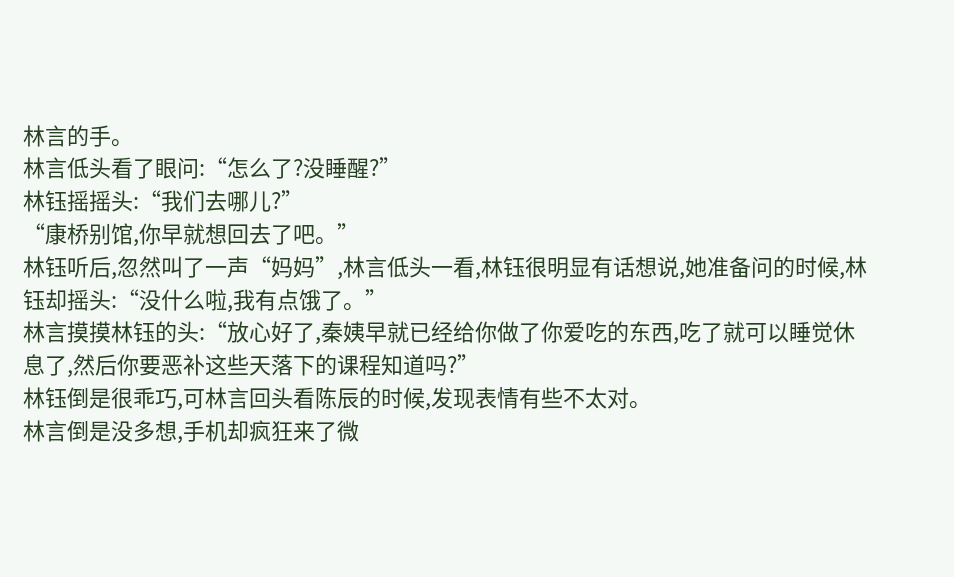林言的手。
林言低头看了眼问:“怎么了?没睡醒?”
林钰摇摇头:“我们去哪儿?”
“康桥别馆,你早就想回去了吧。”
林钰听后,忽然叫了一声“妈妈”,林言低头一看,林钰很明显有话想说,她准备问的时候,林钰却摇头:“没什么啦,我有点饿了。”
林言摸摸林钰的头:“放心好了,秦姨早就已经给你做了你爱吃的东西,吃了就可以睡觉休息了,然后你要恶补这些天落下的课程知道吗?”
林钰倒是很乖巧,可林言回头看陈辰的时候,发现表情有些不太对。
林言倒是没多想,手机却疯狂来了微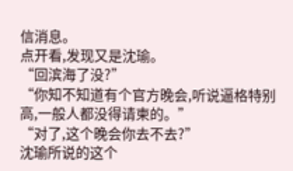信消息。
点开看,发现又是沈瑜。
“回滨海了没?”
“你知不知道有个官方晚会,听说逼格特别高,一般人都没得请柬的。”
“对了,这个晚会你去不去?”
沈瑜所说的这个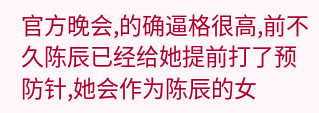官方晚会,的确逼格很高,前不久陈辰已经给她提前打了预防针,她会作为陈辰的女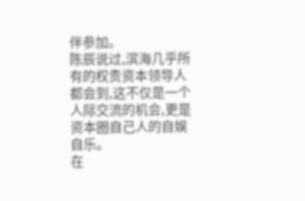伴参加。
陈辰说过,滨海几乎所有的权贵资本领导人都会到,这不仅是一个人际交流的机会,更是资本圈自己人的自娱自乐。
在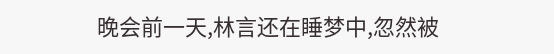晚会前一天,林言还在睡梦中,忽然被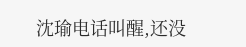沈瑜电话叫醒,还没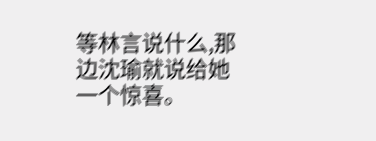等林言说什么,那边沈瑜就说给她一个惊喜。